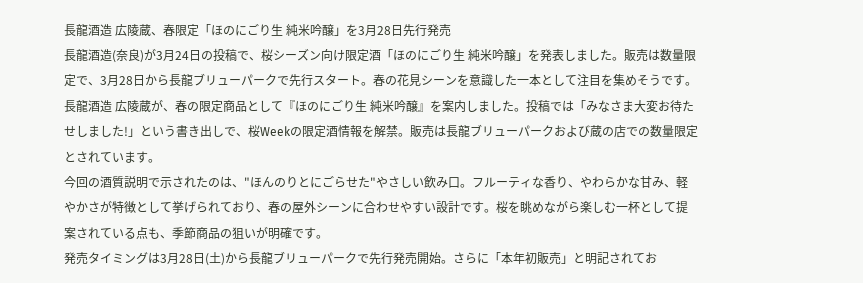長龍酒造 広陵蔵、春限定「ほのにごり生 純米吟醸」を3月28日先行発売
長龍酒造(奈良)が3月24日の投稿で、桜シーズン向け限定酒「ほのにごり生 純米吟醸」を発表しました。販売は数量限定で、3月28日から長龍ブリューパークで先行スタート。春の花見シーンを意識した一本として注目を集めそうです。
長龍酒造 広陵蔵が、春の限定商品として『ほのにごり生 純米吟醸』を案内しました。投稿では「みなさま大変お待たせしました!」という書き出しで、桜Weekの限定酒情報を解禁。販売は長龍ブリューパークおよび蔵の店での数量限定とされています。
今回の酒質説明で示されたのは、"ほんのりとにごらせた"やさしい飲み口。フルーティな香り、やわらかな甘み、軽やかさが特徴として挙げられており、春の屋外シーンに合わせやすい設計です。桜を眺めながら楽しむ一杯として提案されている点も、季節商品の狙いが明確です。
発売タイミングは3月28日(土)から長龍ブリューパークで先行発売開始。さらに「本年初販売」と明記されてお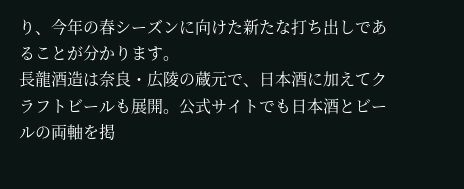り、今年の春シーズンに向けた新たな打ち出しであることが分かります。
長龍酒造は奈良・広陵の蔵元で、日本酒に加えてクラフトビールも展開。公式サイトでも日本酒とビールの両軸を掲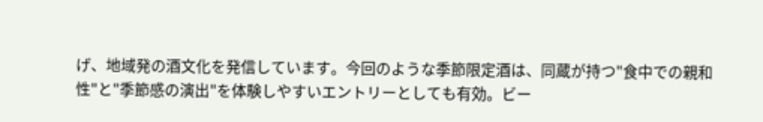げ、地域発の酒文化を発信しています。今回のような季節限定酒は、同蔵が持つ"食中での親和性"と"季節感の演出"を体験しやすいエントリーとしても有効。ビー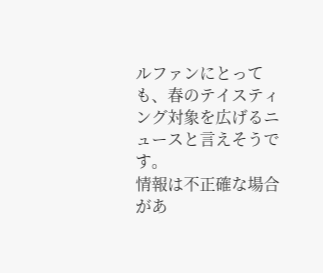ルファンにとっても、春のテイスティング対象を広げるニュースと言えそうです。
情報は不正確な場合があ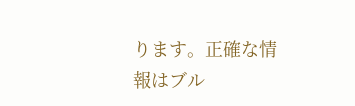ります。正確な情報はブル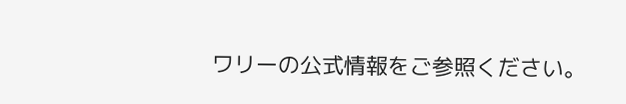ワリーの公式情報をご参照ください。